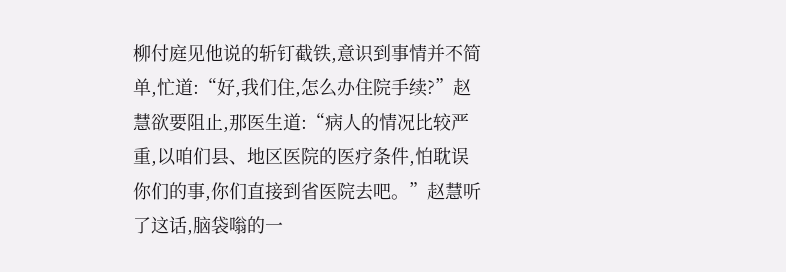柳付庭见他说的斩钉截铁,意识到事情并不简单,忙道:“好,我们住,怎么办住院手续?”赵慧欲要阻止,那医生道:“病人的情况比较严重,以咱们县、地区医院的医疗条件,怕耽误你们的事,你们直接到省医院去吧。”赵慧听了这话,脑袋嗡的一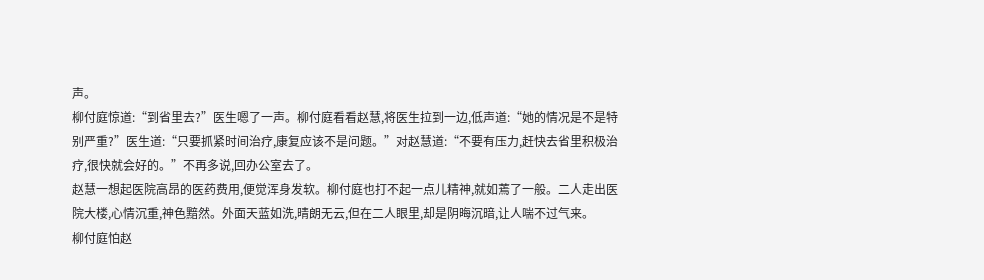声。
柳付庭惊道:“到省里去?”医生嗯了一声。柳付庭看看赵慧,将医生拉到一边,低声道:“她的情况是不是特别严重?”医生道:“只要抓紧时间治疗,康复应该不是问题。”对赵慧道:“不要有压力,赶快去省里积极治疗,很快就会好的。”不再多说,回办公室去了。
赵慧一想起医院高昂的医药费用,便觉浑身发软。柳付庭也打不起一点儿精神,就如蔫了一般。二人走出医院大楼,心情沉重,神色黯然。外面天蓝如洗,晴朗无云,但在二人眼里,却是阴晦沉暗,让人喘不过气来。
柳付庭怕赵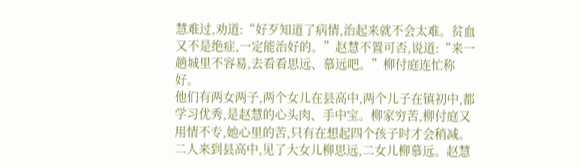慧难过,劝道:“好歹知道了病情,治起来就不会太难。贫血又不是绝症,一定能治好的。”赵慧不置可否,说道:“来一趟城里不容易,去看看思远、慕远吧。”柳付庭连忙称好。
他们有两女两子,两个女儿在县高中,两个儿子在镇初中,都学习优秀,是赵慧的心头肉、手中宝。柳家穷苦,柳付庭又用情不专,她心里的苦,只有在想起四个孩子时才会稍减。
二人来到县高中,见了大女儿柳思远,二女儿柳慕远。赵慧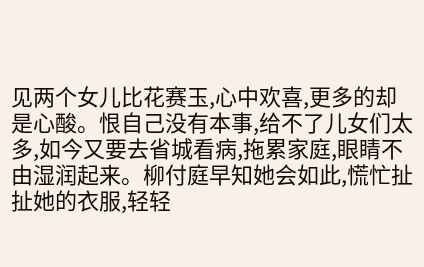见两个女儿比花赛玉,心中欢喜,更多的却是心酸。恨自己没有本事,给不了儿女们太多,如今又要去省城看病,拖累家庭,眼睛不由湿润起来。柳付庭早知她会如此,慌忙扯扯她的衣服,轻轻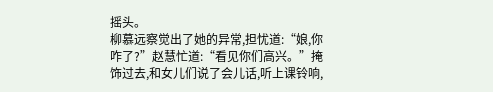摇头。
柳慕远察觉出了她的异常,担忧道:“娘,你咋了?”赵慧忙道:“看见你们高兴。”掩饰过去,和女儿们说了会儿话,听上课铃响,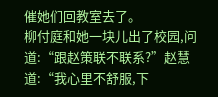催她们回教室去了。
柳付庭和她一块儿出了校园,问道:“跟赵策联不联系?”赵慧道:“我心里不舒服,下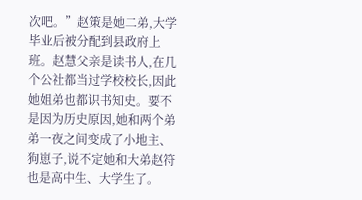次吧。”赵策是她二弟,大学毕业后被分配到县政府上班。赵慧父亲是读书人,在几个公社都当过学校校长,因此她姐弟也都识书知史。要不是因为历史原因,她和两个弟弟一夜之间变成了小地主、狗崽子,说不定她和大弟赵符也是高中生、大学生了。